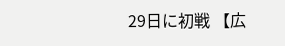29日に初戦 【広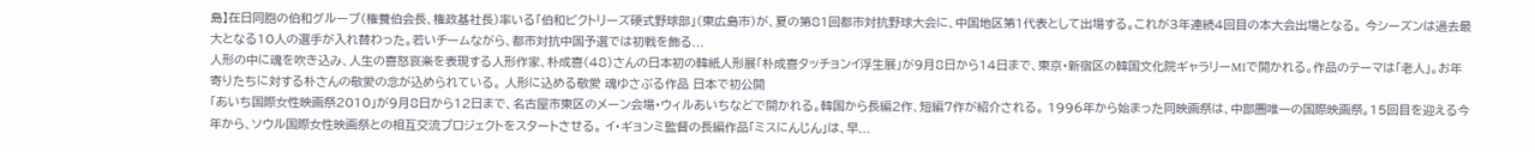島】在日同胞の伯和グループ(権養伯会長、権政基社長)率いる「伯和ビクトリーズ硬式野球部」(東広島市)が、夏の第81回都市対抗野球大会に、中国地区第1代表として出場する。これが3年連続4回目の本大会出場となる。 今シーズンは過去最大となる10人の選手が入れ替わった。若いチームながら、都市対抗中国予選では初戦を飾る...
人形の中に魂を吹き込み、人生の喜怒哀楽を表現する人形作家、朴成喜(48)さんの日本初の韓紙人形展「朴成喜タッチョンイ浮生展」が9月8日から14日まで、東京・新宿区の韓国文化院ギャラリーMIで開かれる。作品のテーマは「老人」。お年寄りたちに対する朴さんの敬愛の念が込められている。 人形に込める敬愛 魂ゆさぶる作品 日本で初公開
「あいち国際女性映画祭2010」が9月8日から12日まで、名古屋市東区のメーン会場・ウィルあいちなどで開かれる。韓国から長編2作、短編7作が紹介される。 1996年から始まった同映画祭は、中部圏唯一の国際映画祭。15回目を迎える今年から、ソウル国際女性映画祭との相互交流プロジェクトをスタートさせる。 イ・ギョンミ監督の長編作品「ミスにんじん」は、早...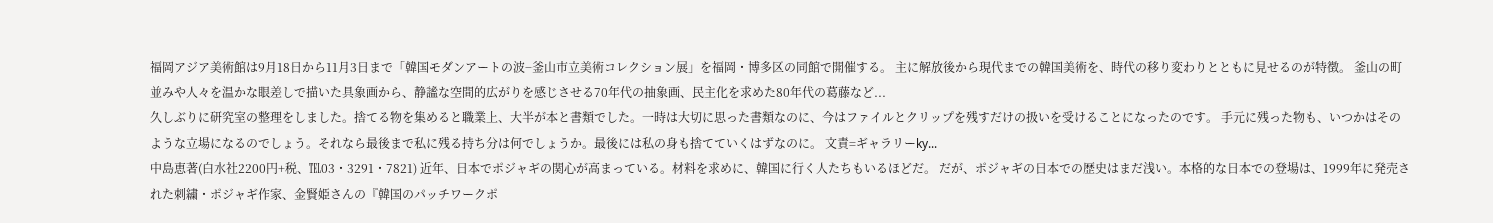福岡アジア美術館は9月18日から11月3日まで「韓国モダンアートの波−釜山市立美術コレクション展」を福岡・博多区の同館で開催する。 主に解放後から現代までの韓国美術を、時代の移り変わりとともに見せるのが特徴。 釜山の町並みや人々を温かな眼差しで描いた具象画から、静謐な空間的広がりを感じさせる70年代の抽象画、民主化を求めた80年代の葛藤など...
久しぶりに研究室の整理をしました。捨てる物を集めると職業上、大半が本と書類でした。一時は大切に思った書類なのに、今はファイルとクリップを残すだけの扱いを受けることになったのです。 手元に残った物も、いつかはそのような立場になるのでしょう。それなら最後まで私に残る持ち分は何でしょうか。最後には私の身も捨てていくはずなのに。 文責=ギャラリーky...
中島恵著(白水社2200円+税、℡03・3291・7821) 近年、日本でポジャギの関心が高まっている。材料を求めに、韓国に行く人たちもいるほどだ。 だが、ポジャギの日本での歴史はまだ浅い。本格的な日本での登場は、1999年に発売された刺繍・ポジャギ作家、金賢姫さんの『韓国のパッチワークポ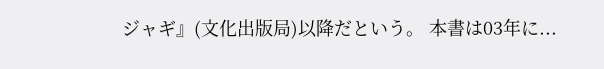ジャギ』(文化出版局)以降だという。 本書は03年に...